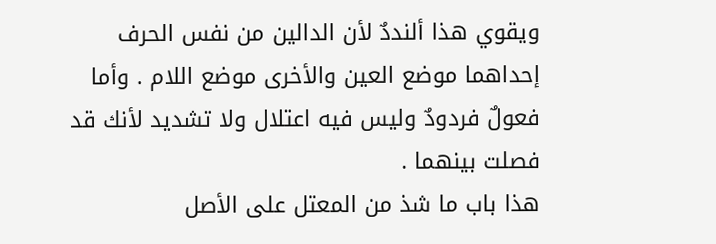ويقوي هذا ألنددٌ لأن الدالين من نفس الحرف إحداهما موضع العين والأخرى موضع اللام . وأما فعولٌ فردودٌ وليس فيه اعتلال ولا تشديد لأنك قد فصلت بينهما .
هذا باب ما شذ من المعتل على الأصل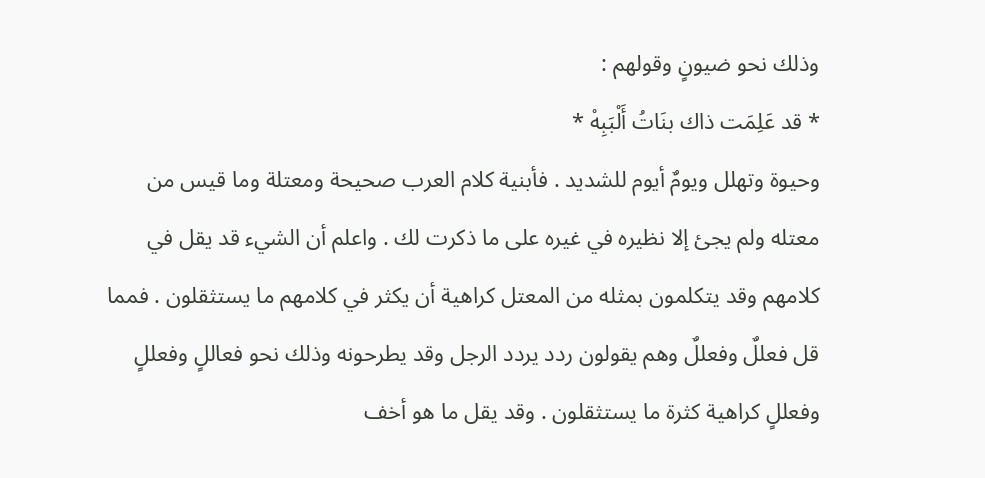وذلك نحو ضيونٍ وقولهم :
* قد عَلِمَت ذاك بنَاتُ أَلْبَبِهْ *
وحيوة وتهلل ويومٌ أيوم للشديد . فأبنية كلام العرب صحيحة ومعتلة وما قيس من معتله ولم يجئ إلا نظيره في غيره على ما ذكرت لك . واعلم أن الشيء قد يقل في كلامهم وقد يتكلمون بمثله من المعتل كراهية أن يكثر في كلامهم ما يستثقلون . فمما قل فعللٌ وفعللٌ وهم يقولون ردد يردد الرجل وقد يطرحونه وذلك نحو فعاللٍ وفعللٍ وفعللٍ كراهية كثرة ما يستثقلون . وقد يقل ما هو أخف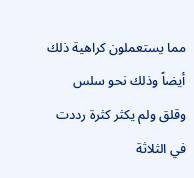مما يستعملون كراهية ذلك أيضاً وذلك نحو سلس وقلق ولم يكثر كثرة رددت في الثلاثة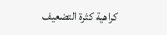كراهية كثرة التضعيف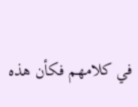في كلامهم فكأن هذه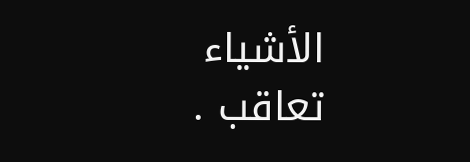الأشياء تعاقب .